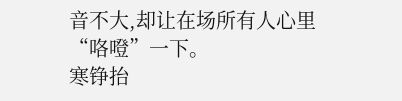音不大,却让在场所有人心里“咯噔”一下。
寒铮抬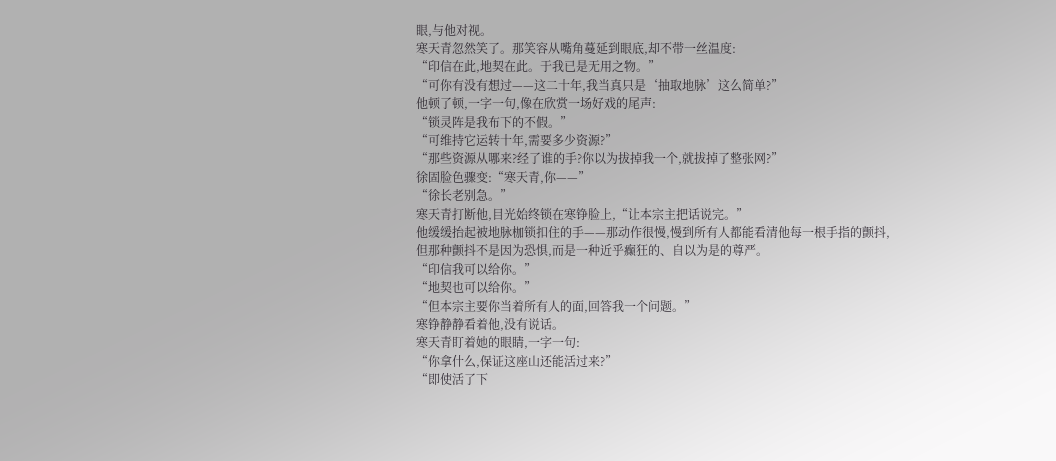眼,与他对视。
寒天青忽然笑了。那笑容从嘴角蔓延到眼底,却不带一丝温度:
“印信在此,地契在此。于我已是无用之物。”
“可你有没有想过——这二十年,我当真只是‘抽取地脉’这么简单?”
他顿了顿,一字一句,像在欣赏一场好戏的尾声:
“锁灵阵是我布下的不假。”
“可维持它运转十年,需要多少资源?”
“那些资源从哪来?经了谁的手?你以为拔掉我一个,就拔掉了整张网?”
徐固脸色骤变:“寒天青,你——”
“徐长老别急。”
寒天青打断他,目光始终锁在寒铮脸上,“让本宗主把话说完。”
他缓缓抬起被地脉枷锁扣住的手——那动作很慢,慢到所有人都能看清他每一根手指的颤抖,但那种颤抖不是因为恐惧,而是一种近乎癫狂的、自以为是的尊严。
“印信我可以给你。”
“地契也可以给你。”
“但本宗主要你当着所有人的面,回答我一个问题。”
寒铮静静看着他,没有说话。
寒天青盯着她的眼睛,一字一句:
“你拿什么,保证这座山还能活过来?”
“即使活了下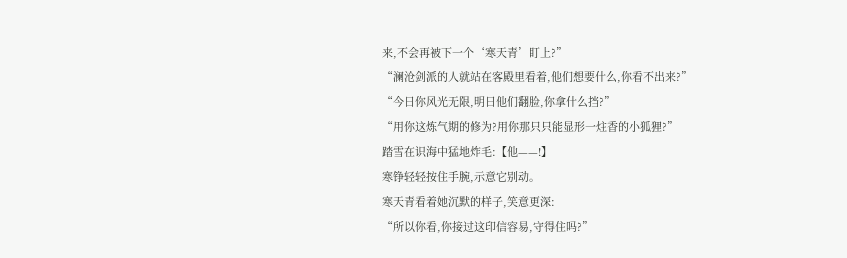来,不会再被下一个‘寒天青’盯上?”
“澜沧剑派的人就站在客殿里看着,他们想要什么,你看不出来?”
“今日你风光无限,明日他们翻脸,你拿什么挡?”
“用你这炼气期的修为?用你那只只能显形一炷香的小狐狸?”
踏雪在识海中猛地炸毛:【他——!】
寒铮轻轻按住手腕,示意它别动。
寒天青看着她沉默的样子,笑意更深:
“所以你看,你接过这印信容易,守得住吗?”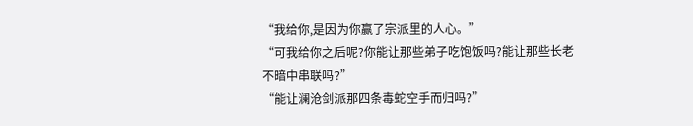“我给你,是因为你赢了宗派里的人心。”
“可我给你之后呢?你能让那些弟子吃饱饭吗?能让那些长老不暗中串联吗?”
“能让澜沧剑派那四条毒蛇空手而归吗?”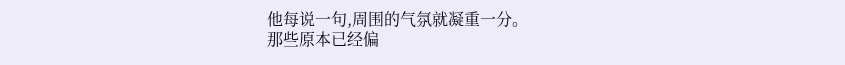他每说一句,周围的气氛就凝重一分。
那些原本已经偏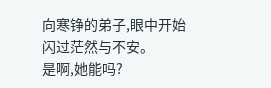向寒铮的弟子,眼中开始闪过茫然与不安。
是啊,她能吗?